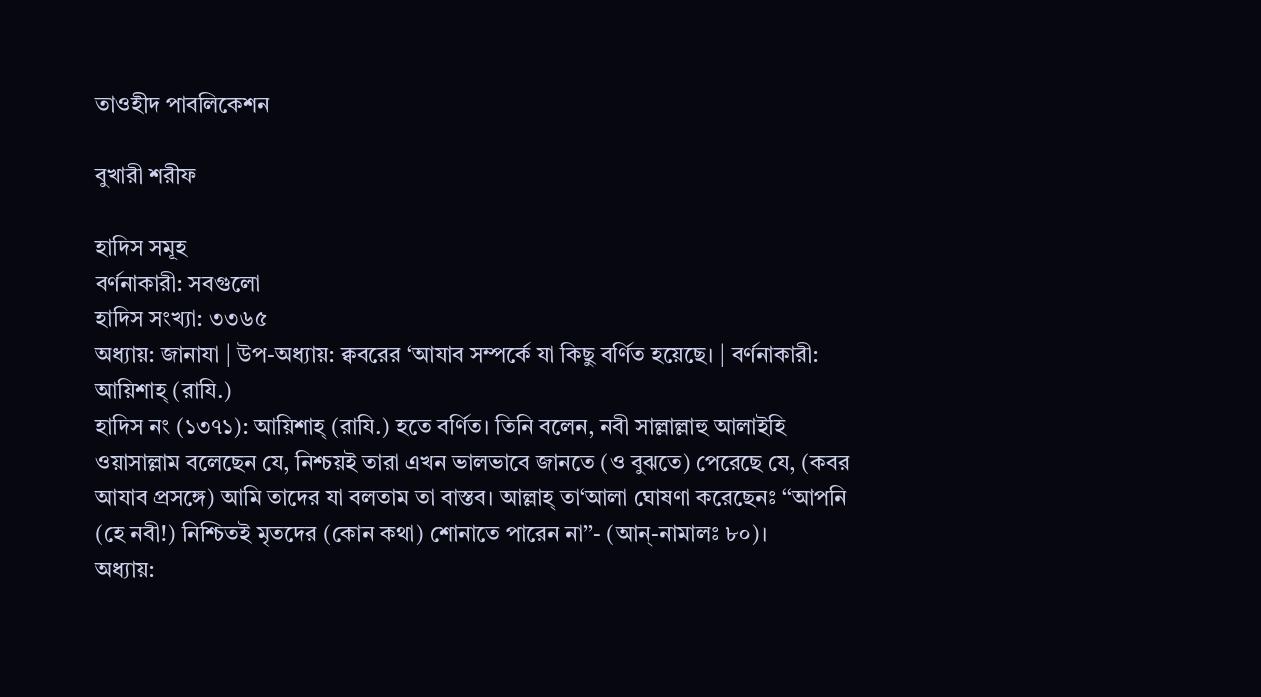তাওহীদ পাবলিকেশন

বুখারী শরীফ

হাদিস সমূহ
বর্ণনাকারী: সবগুলো
হাদিস সংখ্যা: ৩৩৬৫
অধ্যায়: জানাযা | উপ-অধ্যায়: ক্ববরের ‘আযাব সম্পর্কে যা কিছু বর্ণিত হয়েছে। | বর্ণনাকারী: আয়িশাহ্ (রাযি.)
হাদিস নং (১৩৭১): আয়িশাহ্ (রাযি.) হতে বর্ণিত। তিনি বলেন, নবী সাল্লাল্লাহু আলাইহি ওয়াসাল্লাম বলেছেন যে, নিশ্চয়ই তারা এখন ভালভাবে জানতে (ও বুঝতে) পেরেছে যে, (কবর আযাব প্রসঙ্গে) আমি তাদের যা বলতাম তা বাস্তব। আল্লাহ্ তা‘আলা ঘোষণা করেছেনঃ ‘‘আপনি (হে নবী!) নিশ্চিতই মৃতদের (কোন কথা) শোনাতে পারেন না’’- (আন্-নামালঃ ৮০)।
অধ্যায়: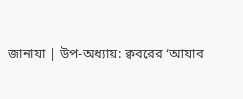জানাযা | উপ-অধ্যায়: ক্ববরের ‘আযাব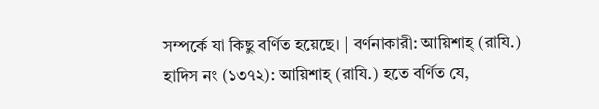সম্পর্কে যা কিছু বর্ণিত হয়েছে। | বর্ণনাকারী: আয়িশাহ্ (রাযি.)
হাদিস নং (১৩৭২): আয়িশাহ্ (রাযি.) হতে বর্ণিত যে,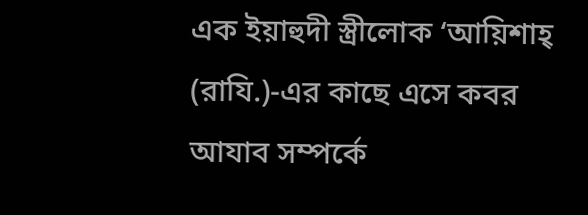এক ইয়াহুদী স্ত্রীলোক ‘আয়িশাহ্ (রাযি.)-এর কাছে এসে কবর আযাব সম্পর্কে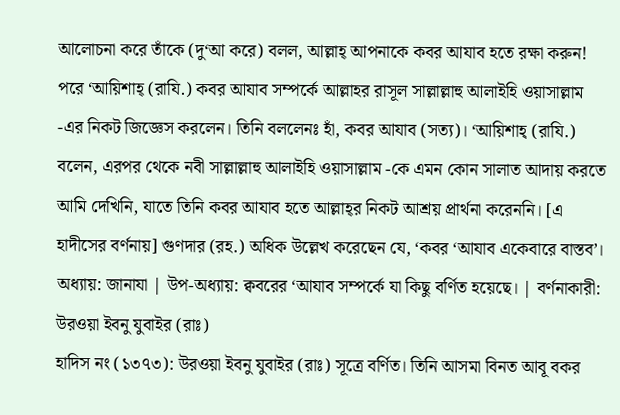আলোচনা করে তাঁকে (দু‘আ করে) বলল, আল্লাহ্ আপনাকে কবর আযাব হতে রক্ষা করুন! পরে ‘আয়িশাহ্ (রাযি.) কবর আযাব সম্পর্কে আল্লাহর রাসূল সাল্লাল্লাহু আলাইহি ওয়াসাল্লাম -এর নিকট জিজ্ঞেস করলেন। তিনি বললেনঃ হাঁ, কবর আযাব (সত্য)। ‘আয়িশাহ্ (রাযি.) বলেন, এরপর থেকে নবী সাল্লাল্লাহু আলাইহি ওয়াসাল্লাম -কে এমন কোন সালাত আদায় করতে আমি দেখিনি, যাতে তিনি কবর আযাব হতে আল্লাহ্‌র নিকট আশ্রয় প্রার্থনা করেননি। [এ হাদীসের বর্ণনায়] গুণদার (রহ.) অধিক উল্লেখ করেছেন যে, ‘কবর ‘আযাব একেবারে বাস্তব’।
অধ্যায়: জানাযা | উপ-অধ্যায়: ক্ববরের ‘আযাব সম্পর্কে যা কিছু বর্ণিত হয়েছে। | বর্ণনাকারী: উরওয়া ইবনু যুবাইর (রাঃ)
হাদিস নং (১৩৭৩): উরওয়া ইবনু যুবাইর (রাঃ) সূত্রে বর্ণিত। তিনি আসমা বিনত আবূ বকর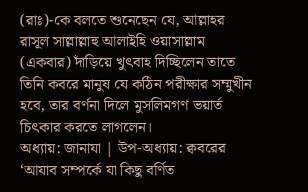(রাঃ)-কে বলতে শুনেছেন যে, আল্লাহর রাসূল সাল্লাল্লাহু আলাইহি ওয়াসাল্লাম (একবার) দাঁড়িয়ে খুৎবাহ দিচ্ছিলেন তাতে তিনি কবরে মানুষ যে কঠিন পরীক্ষার সম্মুখীন হবে, তার বর্ণনা দিলে মুসলিমগণ ভয়ার্ত চিৎকার করতে লাগলেন।
অধ্যায়: জানাযা | উপ-অধ্যায়: ক্ববরের ‘আযাব সম্পর্কে যা কিছু বর্ণিত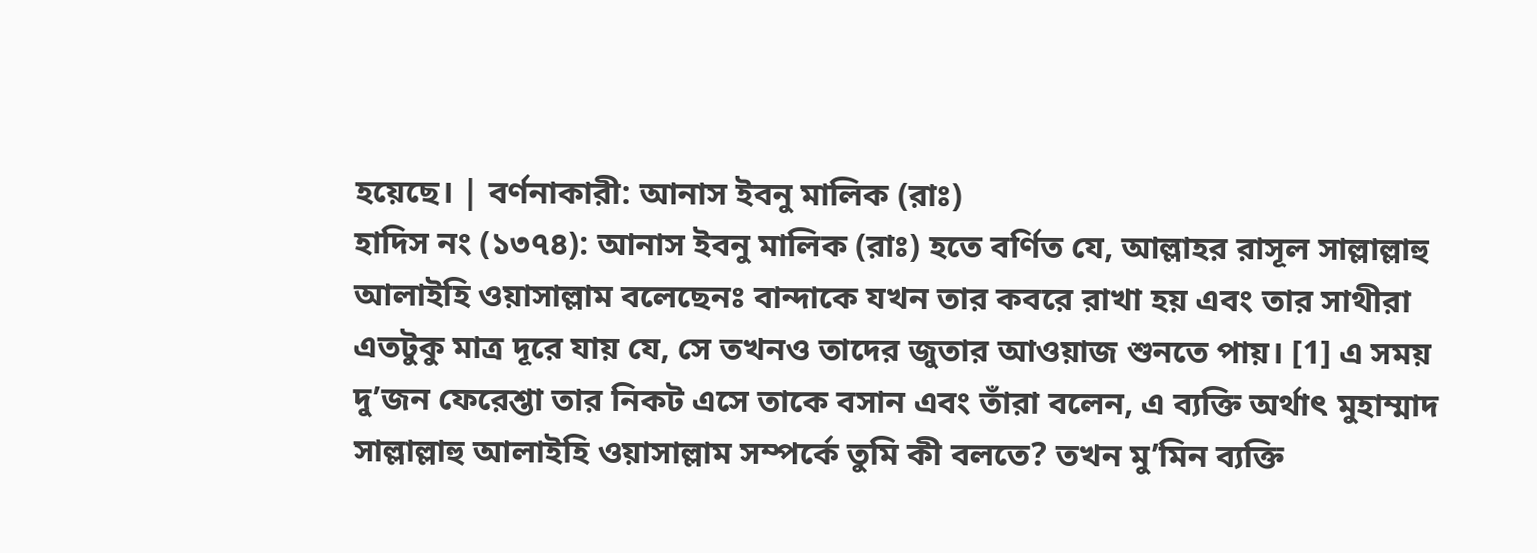হয়েছে। | বর্ণনাকারী: আনাস ইবনু মালিক (রাঃ)
হাদিস নং (১৩৭৪): আনাস ইবনু মালিক (রাঃ) হতে বর্ণিত যে, আল্লাহর রাসূল সাল্লাল্লাহু আলাইহি ওয়াসাল্লাম বলেছেনঃ বান্দাকে যখন তার কবরে রাখা হয় এবং তার সাথীরা এতটুকু মাত্র দূরে যায় যে, সে তখনও তাদের জুতার আওয়াজ শুনতে পায়। [1] এ সময় দু’জন ফেরেশ্তা তার নিকট এসে তাকে বসান এবং তাঁরা বলেন, এ ব্যক্তি অর্থাৎ মুহাম্মাদ সাল্লাল্লাহু আলাইহি ওয়াসাল্লাম সম্পর্কে তুমি কী বলতে? তখন মু’মিন ব্যক্তি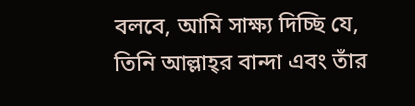বলবে, আমি সাক্ষ্য দিচ্ছি যে, তিনি আল্লাহ্‌র বান্দা এবং তাঁর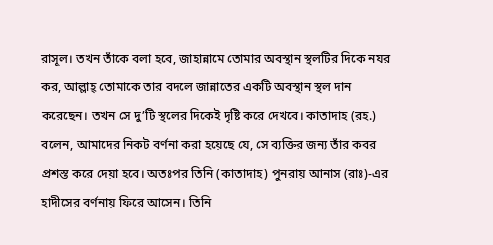রাসূল। তখন তাঁকে বলা হবে, জাহান্নামে তোমার অবস্থান স্থলটির দিকে নযর কর, আল্লাহ্ তোমাকে তার বদলে জান্নাতের একটি অবস্থান স্থল দান করেছেন। তখন সে দু’টি স্থলের দিকেই দৃষ্টি করে দেখবে। কাতাদাহ (রহ.) বলেন, আমাদের নিকট বর্ণনা করা হয়েছে যে, সে ব্যক্তির জন্য তাঁর কবর প্রশস্ত করে দেয়া হবে। অতঃপর তিনি (কাতাদাহ) পুনরায় আনাস (রাঃ)-এর হাদীসের বর্ণনায় ফিরে আসেন। তিনি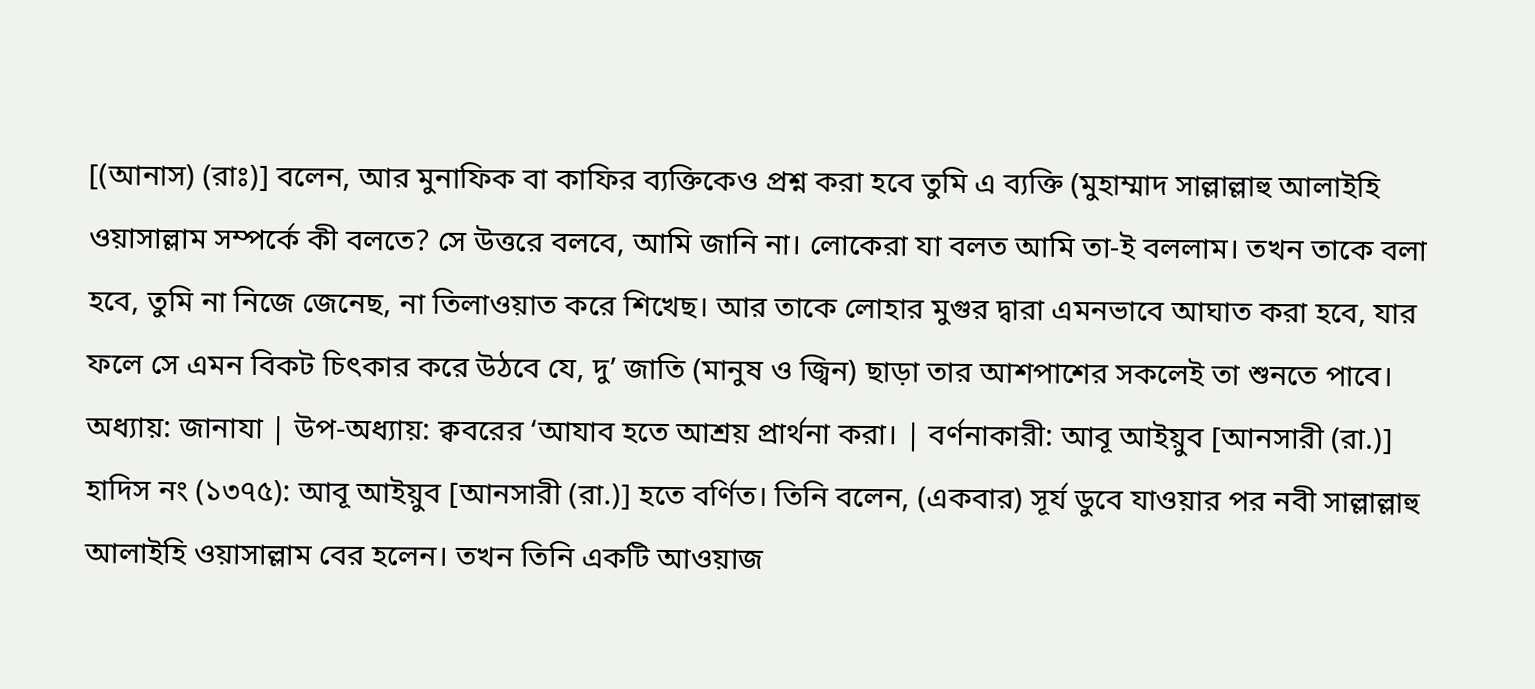[(আনাস) (রাঃ)] বলেন, আর মুনাফিক বা কাফির ব্যক্তিকেও প্রশ্ন করা হবে তুমি এ ব্যক্তি (মুহাম্মাদ সাল্লাল্লাহু আলাইহি ওয়াসাল্লাম সম্পর্কে কী বলতে? সে উত্তরে বলবে, আমি জানি না। লোকেরা যা বলত আমি তা-ই বললাম। তখন তাকে বলা হবে, তুমি না নিজে জেনেছ, না তিলাওয়াত করে শিখেছ। আর তাকে লোহার মুগুর দ্বারা এমনভাবে আঘাত করা হবে, যার ফলে সে এমন বিকট চিৎকার করে উঠবে যে, দু’ জাতি (মানুষ ও জ্বিন) ছাড়া তার আশপাশের সকলেই তা শুনতে পাবে।
অধ্যায়: জানাযা | উপ-অধ্যায়: ক্ববরের ‘আযাব হতে আশ্রয় প্রার্থনা করা। | বর্ণনাকারী: আবূ আইয়ুব [আনসারী (রা.)]
হাদিস নং (১৩৭৫): আবূ আইয়ুব [আনসারী (রা.)] হতে বর্ণিত। তিনি বলেন, (একবার) সূর্য ডুবে যাওয়ার পর নবী সাল্লাল্লাহু আলাইহি ওয়াসাল্লাম বের হলেন। তখন তিনি একটি আওয়াজ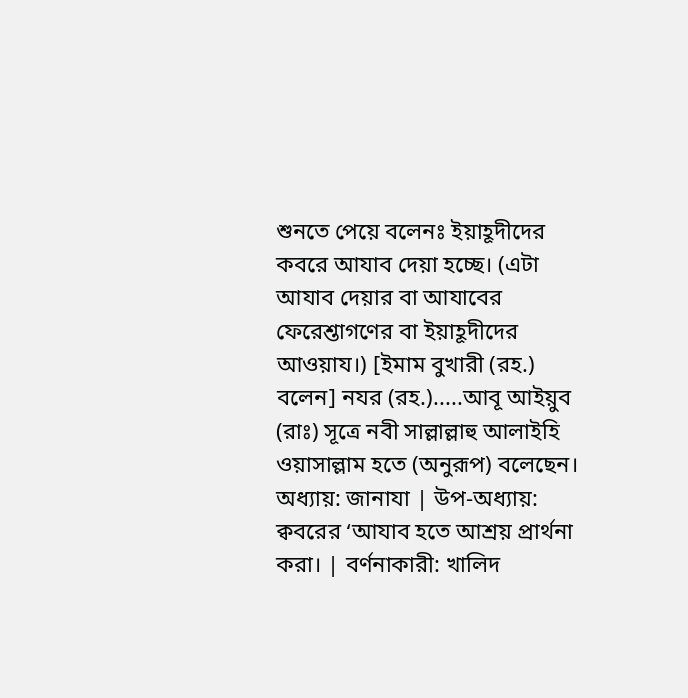শুনতে পেয়ে বলেনঃ ইয়াহূদীদের কবরে আযাব দেয়া হচ্ছে। (এটা আযাব দেয়ার বা আযাবের ফেরেশ্তাগণের বা ইয়াহূদীদের আওয়ায।) [ইমাম বুখারী (রহ.) বলেন] নযর (রহ.).....আবূ আইয়ুব (রাঃ) সূত্রে নবী সাল্লাল্লাহু আলাইহি ওয়াসাল্লাম হতে (অনুরূপ) বলেছেন।
অধ্যায়: জানাযা | উপ-অধ্যায়: ক্ববরের ‘আযাব হতে আশ্রয় প্রার্থনা করা। | বর্ণনাকারী: খালিদ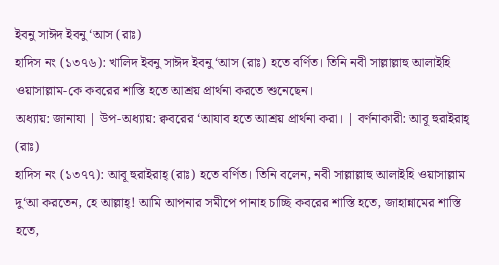ইবনু সাঈদ ইবনু ‘আস (রাঃ)
হাদিস নং (১৩৭৬): খালিদ ইবনু সাঈদ ইবনু ‘আস (রাঃ) হতে বর্ণিত। তিনি নবী সাল্লাল্লাহু আলাইহি ওয়াসাল্লাম-কে কবরের শাস্তি হতে আশ্রয় প্রার্থনা করতে শুনেছেন।
অধ্যায়: জানাযা | উপ-অধ্যায়: ক্ববরের ‘আযাব হতে আশ্রয় প্রার্থনা করা। | বর্ণনাকারী: আবূ হুরাইরাহ্ (রাঃ)
হাদিস নং (১৩৭৭): আবূ হুরাইরাহ্ (রাঃ) হতে বর্ণিত। তিনি বলেন, নবী সাল্লাল্লাহু আলাইহি ওয়াসাল্লাম দু‘আ করতেন, হে আল্লাহ্! আমি আপনার সমীপে পানাহ চাচ্ছি কবরের শাস্তি হতে, জাহান্নামের শাস্তি হতে,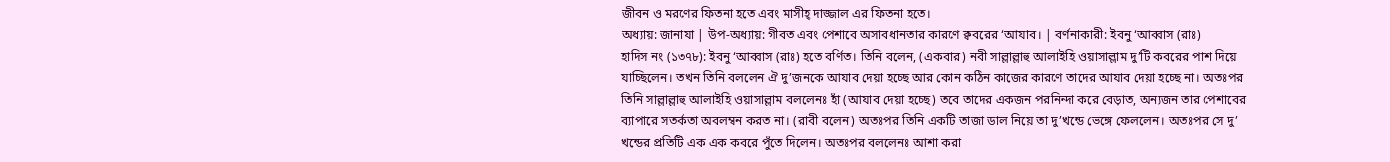জীবন ও মরণের ফিতনা হতে এবং মাসীহ্ দাজ্জাল এর ফিতনা হতে।
অধ্যায়: জানাযা | উপ-অধ্যায়: গীবত এবং পেশাবে অসাবধানতার কারণে ক্ববরের ‘আযাব। | বর্ণনাকারী: ইবনু ‘আব্বাস (রাঃ)
হাদিস নং (১৩৭৮): ইবনু ‘আব্বাস (রাঃ) হতে বর্ণিত। তিনি বলেন, (একবার) নবী সাল্লাল্লাহু আলাইহি ওয়াসাল্লাম দু’টি কবরের পাশ দিয়ে যাচ্ছিলেন। তখন তিনি বললেন ঐ দু’জনকে আযাব দেয়া হচ্ছে আর কোন কঠিন কাজের কারণে তাদের আযাব দেয়া হচ্ছে না। অতঃপর তিনি সাল্লাল্লাহু আলাইহি ওয়াসাল্লাম বললেনঃ হাঁ (আযাব দেয়া হচ্ছে) তবে তাদের একজন পরনিন্দা করে বেড়াত, অন্যজন তার পেশাবের ব্যাপারে সতর্কতা অবলম্বন করত না। (রাবী বলেন) অতঃপর তিনি একটি তাজা ডাল নিয়ে তা দু’খন্ডে ভেঙ্গে ফেললেন। অতঃপর সে দু’ খন্ডের প্রতিটি এক এক কবরে পুঁতে দিলেন। অতঃপর বললেনঃ আশা করা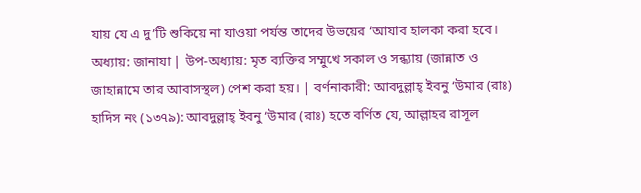যায় যে এ দু’টি শুকিয়ে না যাওয়া পর্যন্ত তাদের উভয়ের ‘আযাব হালকা করা হবে।
অধ্যায়: জানাযা | উপ-অধ্যায়: মৃত ব্যক্তির সম্মুখে সকাল ও সন্ধ্যায় (জান্নাত ও জাহান্নামে তার আবাসস্থল) পেশ করা হয়। | বর্ণনাকারী: আবদুল্লাহ্ ইবনু ‘উমার (রাঃ)
হাদিস নং (১৩৭৯): আবদুল্লাহ্ ইবনু ‘উমার (রাঃ) হতে বর্ণিত যে, আল্লাহর রাসূল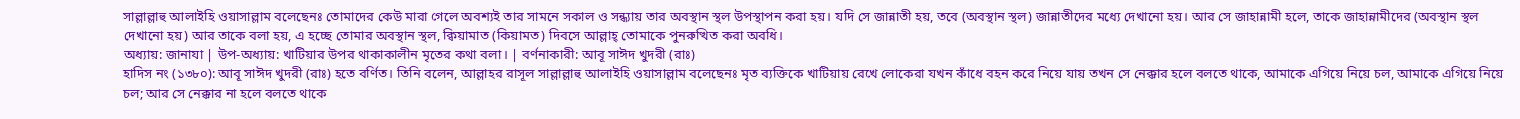সাল্লাল্লাহু আলাইহি ওয়াসাল্লাম বলেছেনঃ তোমাদের কেউ মারা গেলে অবশ্যই তার সামনে সকাল ও সন্ধ্যায় তার অবস্থান স্থল উপস্থাপন করা হয়। যদি সে জান্নাতী হয়, তবে (অবস্থান স্থল) জান্নাতীদের মধ্যে দেখানো হয়। আর সে জাহান্নামী হলে, তাকে জাহান্নামীদের (অবস্থান স্থল দেখানো হয়) আর তাকে বলা হয়, এ হচ্ছে তোমার অবস্থান স্থল, ক্বিয়ামাত (কিয়ামত) দিবসে আল্লাহ্ তোমাকে পুনরুত্থিত করা অবধি।
অধ্যায়: জানাযা | উপ-অধ্যায়: খাটিয়ার উপর থাকাকালীন মৃতের কথা বলা। | বর্ণনাকারী: আবূ সাঈদ খুদরী (রাঃ)
হাদিস নং (১৩৮০): আবূ সাঈদ খুদরী (রাঃ) হতে বর্ণিত। তিনি বলেন, আল্লাহর রাসূল সাল্লাল্লাহু আলাইহি ওয়াসাল্লাম বলেছেনঃ মৃত ব্যক্তিকে খাটিয়ায় রেখে লোকেরা যখন কাঁধে বহন করে নিয়ে যায় তখন সে নেক্কার হলে বলতে থাকে, আমাকে এগিয়ে নিয়ে চল, আমাকে এগিয়ে নিয়ে চল; আর সে নেক্কার না হলে বলতে থাকে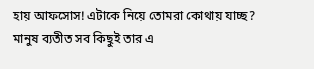হায় আফসোস! এটাকে নিয়ে তোমরা কোথায় যাচ্ছ? মানুষ ব্যতীত সব কিছুই তার এ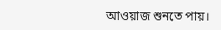আওয়াজ শুনতে পায়।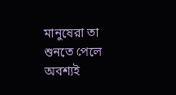মানুষেরা তা শুনতে পেলে অবশ্যই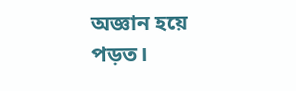অজ্ঞান হয়ে পড়ত।